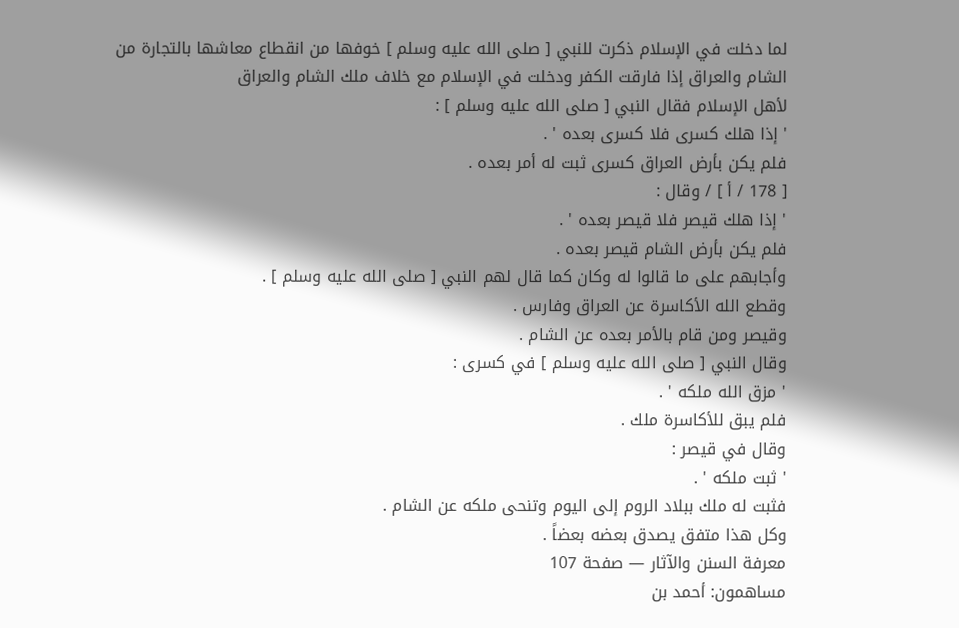لما دخلت في الإسلام ذكرت للنبي [ صلى الله عليه وسلم ] خوفها من انقطاع معاشها بالتجارة من
الشام والعراق إذا فارقت الكفر ودخلت في الإسلام مع خلاف ملك الشام والعراق
لأهل الإسلام فقال النبي [ صلى الله عليه وسلم ] :
' إذا هلك كسرى فلا كسرى بعده ' .
فلم يكن بأرض العراق كسرى ثبت له أمر بعده .
[ 178 / أ ] / وقال :
' إذا هلك قيصر فلا قيصر بعده ' .
فلم يكن بأرض الشام قيصر بعده .
وأجابهم على ما قالوا له وكان كما قال لهم النبي [ صلى الله عليه وسلم ] .
وقطع الله الأكاسرة عن العراق وفارس .
وقيصر ومن قام بالأمر بعده عن الشام .
وقال النبي [ صلى الله عليه وسلم ] في كسرى :
' مزق الله ملكه ' .
فلم يبق للأكاسرة ملك .
وقال في قيصر :
' ثبت ملكه ' .
فثبت له ملك ببلاد الروم إلى اليوم وتنحى ملكه عن الشام .
وكل هذا متفق يصدق بعضه بعضاً .
معرفة السنن والآثار — صفحة 107
مساهمون: أحمد بن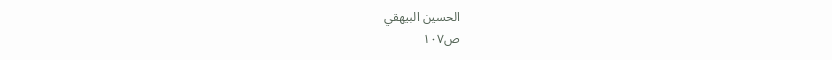الحسين البيهقي
ص١٠٧